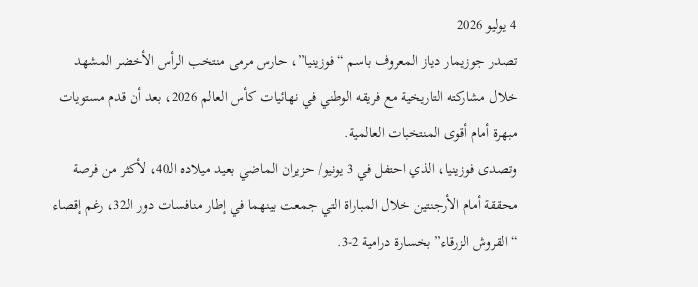4 يوليو 2026
تصدر جوزيمار دياز المعروف باسم “فوزينيا”، حارس مرمى منتخب الرأس الأخضر المشهد خلال مشاركته التاريخية مع فريقه الوطني في نهائيات كأس العالم 2026، بعد أن قدم مستويات مبهرة أمام أقوى المنتخبات العالمية.
وتصدى فوزينيا، الذي احتفل في 3 يونيو/ حزيران الماضي بعيد ميلاده الـ40، لأكثر من فرصة محققة أمام الأرجنتين خلال المباراة التي جمعت بينهما في إطار منافسات دور الـ32، رغم إقصاء “القروش الزرقاء” بخسارة درامية 2-3.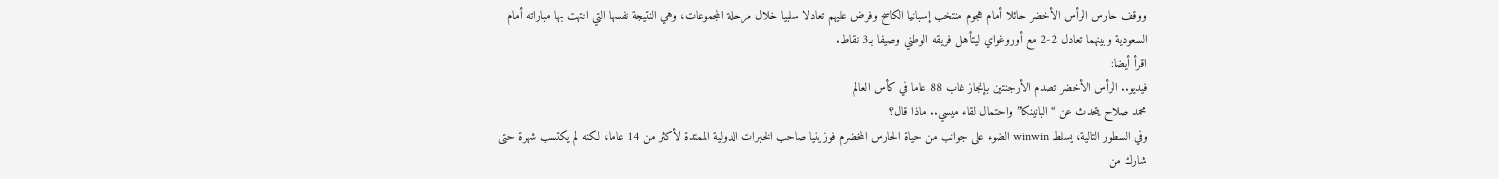ووقف حارس الرأس الأخضر حائلا أمام هجوم منتخب إسبانيا الكاسح وفرض عليهم تعادلا سلبيا خلال مرحلة المجموعات، وهي النتيجة نفسها التي انتهت بها مباراته أمام السعودية وبينهما تعادل 2-2 مع أوروغواي ليتأهل فريقه الوطني وصيفا بـ3 نقاط.
اقرأ أيضا:
فيديو.. الرأس الأخضر تصدم الأرجنتين بإنجاز غاب 88 عاما في كأس العالم
محمد صلاح يتحدث عن “البانينكا” واحتمال لقاء ميسي.. ماذا قال؟
وفي السطور التالية، يسلط winwin الضوء على جوانب من حياة الحارس المخضرم فوزينيا صاحب الخبرات الدولية الممتدة لأكثر من 14 عاما، لكنه لم يكتسب شهرة حتى شارك من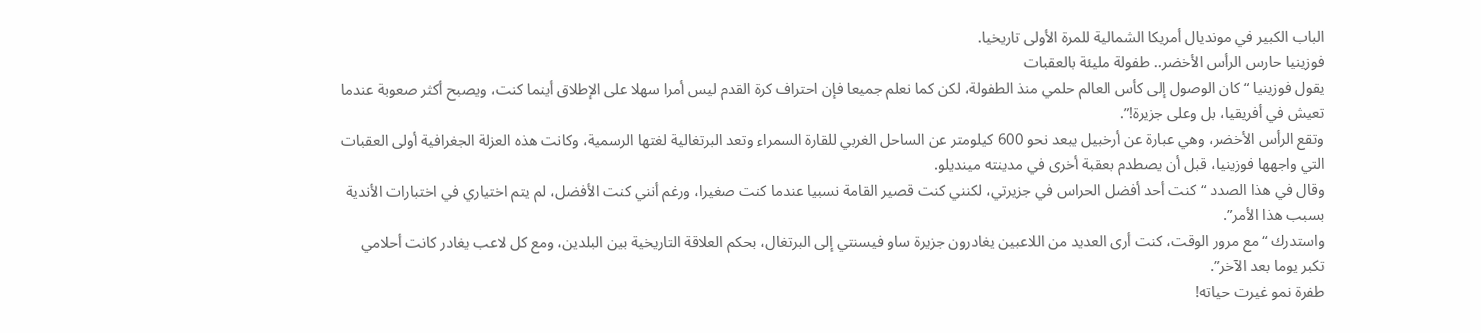الباب الكبير في مونديال أمريكا الشمالية للمرة الأولى تاريخيا.
فوزينيا حارس الرأس الأخضر.. طفولة مليئة بالعقبات
يقول فوزينيا “كان الوصول إلى كأس العالم حلمي منذ الطفولة، لكن كما نعلم جميعا فإن احتراف كرة القدم ليس أمرا سهلا على الإطلاق أينما كنت، ويصبح أكثر صعوبة عندما تعيش في أفريقيا، بل وعلى جزيرة!”.
وتقع الرأس الأخضر، وهي عبارة عن أرخبيل يبعد نحو 600 كيلومتر عن الساحل الغربي للقارة السمراء وتعد البرتغالية لغتها الرسمية، وكانت هذه العزلة الجغرافية أولى العقبات التي واجهها فوزينيا، قبل أن يصطدم بعقبة أخرى في مدينته مينديلو.
وقال في هذا الصدد “كنت أحد أفضل الحراس في جزيرتي، لكنني كنت قصير القامة نسبيا عندما كنت صغيرا، ورغم أنني كنت الأفضل، لم يتم اختياري في اختبارات الأندية بسبب هذا الأمر”.
واستدرك “مع مرور الوقت، كنت أرى العديد من اللاعبين يغادرون جزيرة ساو فيسنتي إلى البرتغال، بحكم العلاقة التاريخية بين البلدين، ومع كل لاعب يغادر كانت أحلامي تكبر يوما بعد الآخر”.
طفرة نمو غيرت حياته!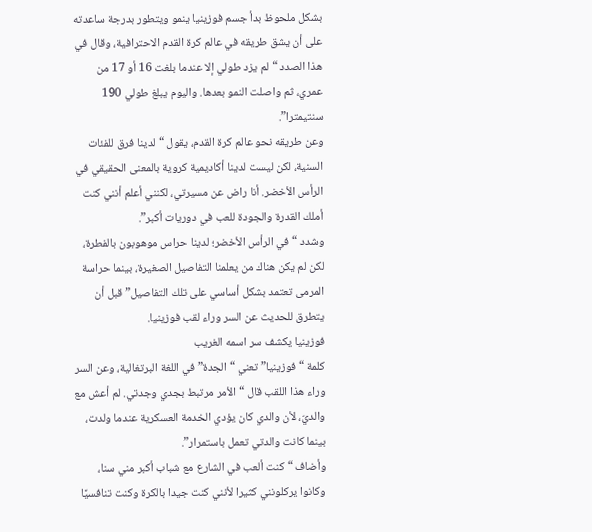بشكل ملحوظ بدأ جسم فوزينيا ينمو ويتطور بدرجة ساعدته على أن يشق طريقه في عالم كرة القدم الاحترافية، وقال في هذا الصدد “لم يزد طولي إلا عندما بلغت 16 أو 17 من عمري، ثم واصلت النمو بعدها. واليوم يبلغ طولي 190 سنتيمترا”.
وعن طريقه نحو عالم كرة القدم، يقول “لدينا فرق للفئات السنية، لكن ليست لدينا أكاديمية كروية بالمعنى الحقيقي في الرأس الأخضر. أنا راض عن مسيرتي، لكنني أعلم أنني كنت أملك القدرة والجودة للعب في دوريات أكبر”.
وشدد “في الرأس الأخضر؛ لدينا حراس موهوبون بالفطرة، لكن لم يكن هناك من يعلمنا التفاصيل الصغيرة، بينما حراسة المرمى تعتمد بشكل أساسي على تلك التفاصيل” قبل أن يتطرق للحديث عن السر وراء لقب فوزينيا.
فوزينيا يكشف سر اسمه الغريب
كلمة “فوزينيا” تعني “الجدة” في اللغة البرتغالية، وعن السر وراء هذا اللقب قال “الأمر مرتبط بجدي وجدتي. لم أعش مع والديّ، لأن والدي كان يؤدي الخدمة العسكرية عندما ولدت، بينما كانت والدتي تعمل باستمرار”.
وأضاف “كنت ألعب في الشارع مع شباب أكبر مني سنا، وكانوا يركلونني كثيرا لأنني كنت جيدا بالكرة وكنت تنافسيًا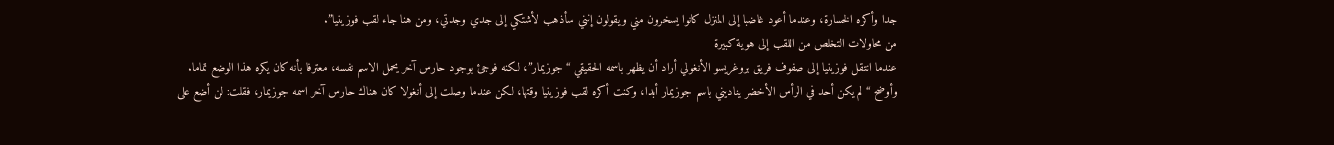جدا وأكره الخسارة، وعندما أعود غاضبا إلى المنزل كانوا يسخرون مني ويقولون إنني سأذهب لأشتكي إلى جدي وجدتي، ومن هنا جاء لقب فوزينيا”.
من محاولات التخلص من اللقب إلى هوية كبيرة
عندما انتقل فوزينيا إلى صفوف فريق بروغريسو الأنغولي أراد أن يظهر باسمه الحقيقي “جوزيمار”، لكنه فوجئ بوجود حارس آخر يحمل الاسم نفسه، معترفا بأنه كان يكره هذا الوضع تماما.
وأوضح “لم يكن أحد في الرأس الأخضر يناديني باسم جوزيمار أبدا، وكنت أكره لقب فوزينيا وقتها، لكن عندما وصلت إلى أنغولا كان هناك حارس آخر اسمه جوزيمار، فقلت: لن أضع على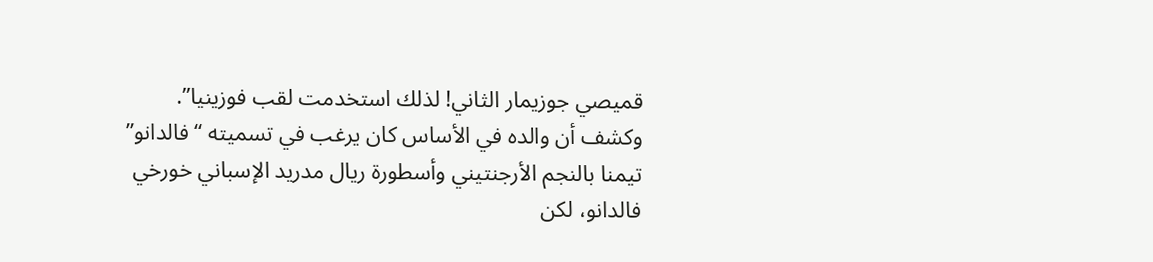قميصي جوزيمار الثاني! لذلك استخدمت لقب فوزينيا”.
وكشف أن والده في الأساس كان يرغب في تسميته “فالدانو” تيمنا بالنجم الأرجنتيني وأسطورة ريال مدريد الإسباني خورخي فالدانو، لكن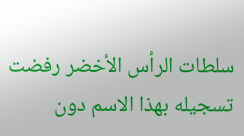سلطات الرأس الأخضر رفضت تسجيله بهذا الاسم دون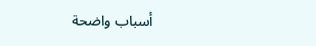أسباب واضحة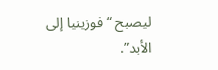ليصبح “فوزينيا إلى الأبد”.